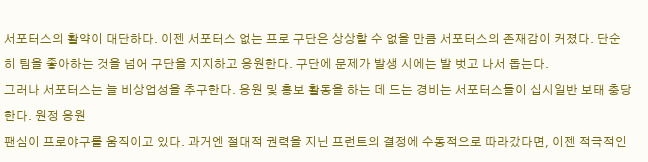서포터스의 활약이 대단하다. 이젠 서포터스 없는 프로 구단은 상상할 수 없을 만큼 서포터스의 존재감이 커졌다. 단순히 팀을 좋아하는 것을 넘어 구단을 지지하고 응원한다. 구단에 문제가 발생 시에는 발 벗고 나서 돕는다.
그러나 서포터스는 늘 비상업성을 추구한다. 응원 및 홍보 활동을 하는 데 드는 경비는 서포터스들이 십시일반 보태 충당한다. 원정 응원
팬심이 프로야구를 움직이고 있다. 과거엔 절대적 권력을 지닌 프런트의 결정에 수동적으로 따라갔다면, 이젠 적극적인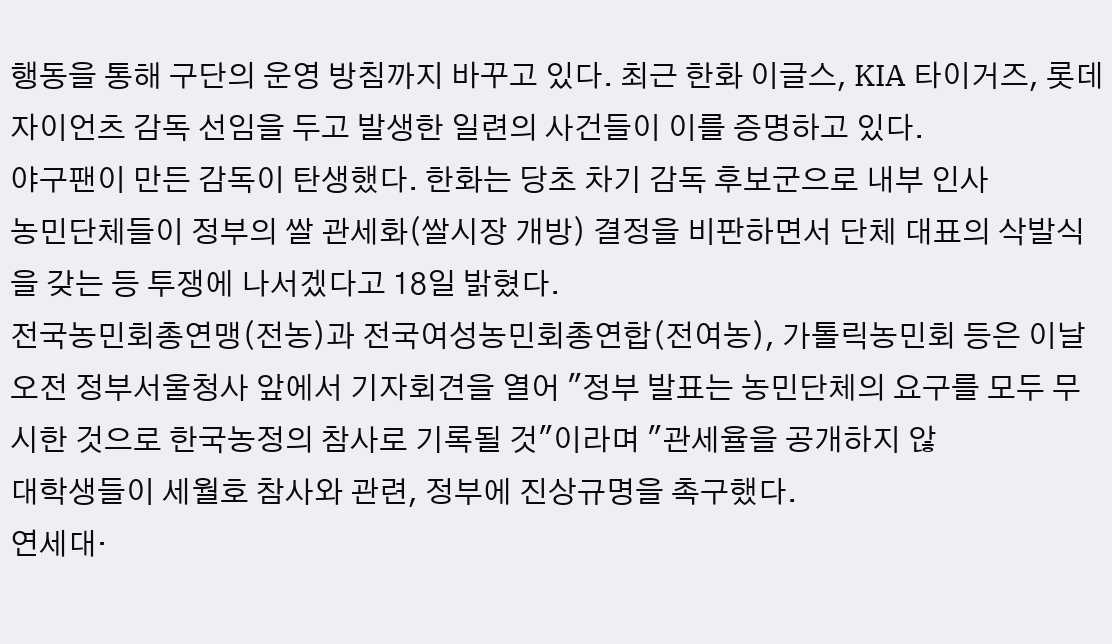행동을 통해 구단의 운영 방침까지 바꾸고 있다. 최근 한화 이글스, KIA 타이거즈, 롯데 자이언츠 감독 선임을 두고 발생한 일련의 사건들이 이를 증명하고 있다.
야구팬이 만든 감독이 탄생했다. 한화는 당초 차기 감독 후보군으로 내부 인사
농민단체들이 정부의 쌀 관세화(쌀시장 개방) 결정을 비판하면서 단체 대표의 삭발식을 갖는 등 투쟁에 나서겠다고 18일 밝혔다.
전국농민회총연맹(전농)과 전국여성농민회총연합(전여농), 가톨릭농민회 등은 이날 오전 정부서울청사 앞에서 기자회견을 열어 "정부 발표는 농민단체의 요구를 모두 무시한 것으로 한국농정의 참사로 기록될 것"이라며 "관세율을 공개하지 않
대학생들이 세월호 참사와 관련, 정부에 진상규명을 촉구했다.
연세대·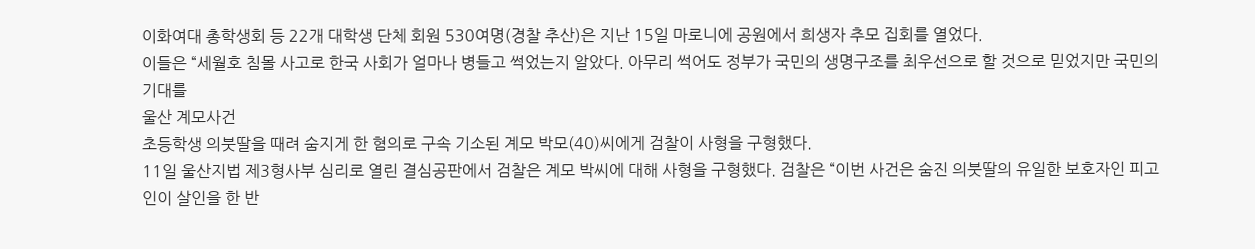이화여대 총학생회 등 22개 대학생 단체 회원 530여명(경찰 추산)은 지난 15일 마로니에 공원에서 희생자 추모 집회를 열었다.
이들은 “세월호 침몰 사고로 한국 사회가 얼마나 병들고 썩었는지 알았다. 아무리 썩어도 정부가 국민의 생명구조를 최우선으로 할 것으로 믿었지만 국민의 기대를
울산 계모사건
초등학생 의붓딸을 때려 숨지게 한 혐의로 구속 기소된 계모 박모(40)씨에게 검찰이 사형을 구형했다.
11일 울산지법 제3형사부 심리로 열린 결심공판에서 검찰은 계모 박씨에 대해 사형을 구형했다. 검찰은 “이번 사건은 숨진 의붓딸의 유일한 보호자인 피고인이 살인을 한 반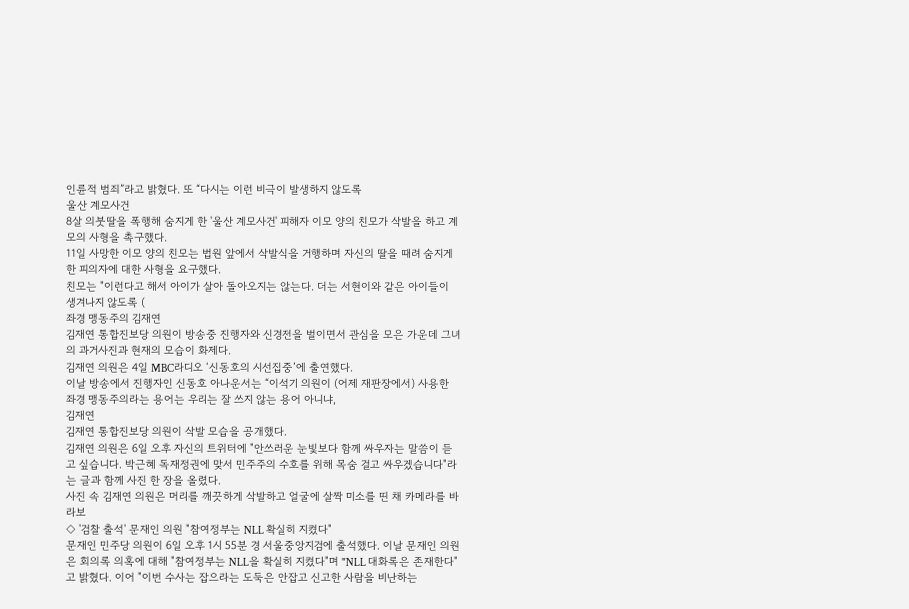인륜적 범죄”라고 밝혔다. 또 “다시는 이런 비극이 발생하지 않도록
울산 계모사건
8살 의붓딸을 폭행해 숨지게 한 '울산 계모사건' 피해자 이모 양의 친모가 삭발을 하고 계모의 사형을 촉구했다.
11일 사망한 이모 양의 친모는 법원 앞에서 삭발식을 거행하며 자신의 딸을 때려 숨지게 한 피의자에 대한 사형을 요구했다.
친모는 "이런다고 해서 아이가 살아 돌아오지는 않는다. 더는 서현이와 같은 아이들이 생겨나지 않도록 (
좌경 맹동주의 김재연
김재연 통합진보당 의원이 방송중 진행자와 신경전을 벌이면서 관심을 모은 가운데 그녀의 과거사진과 현재의 모습이 화제다.
김재연 의원은 4일 MBC라디오 ‘신동호의 시선집중’에 출연했다.
이날 방송에서 진행자인 신동호 아나운서는 “이석기 의원이 (어제 재판장에서) 사용한 좌경 맹동주의라는 용어는 우리는 잘 쓰지 않는 용어 아니냐,
김재연
김재연 통합진보당 의원이 삭발 모습을 공개했다.
김재연 의원은 6일 오후 자신의 트위터에 "안쓰러운 눈빛보다 함께 싸우자는 말씀이 듣고 싶습니다. 박근혜 독재정권에 맞서 민주주의 수호를 위해 목숨 걸고 싸우겠습니다"라는 글과 함께 사진 한 장을 올렸다.
사진 속 김재연 의원은 머리를 깨끗하게 삭발하고 얼굴에 살짝 미소를 띤 채 카메라를 바라보
◇ '검찰 출석' 문재인 의원 "참여정부는 NLL 확실히 지켰다"
문재인 민주당 의원이 6일 오후 1시 55분 경 서울중앙지검에 출석했다. 이날 문재인 의원은 회의록 의혹에 대해 "참여정부는 NLL을 확실히 지켰다"며 "NLL 대화록은 존재한다"고 밝혔다. 이어 "이번 수사는 잡으라는 도둑은 안잡고 신고한 사람을 비난하는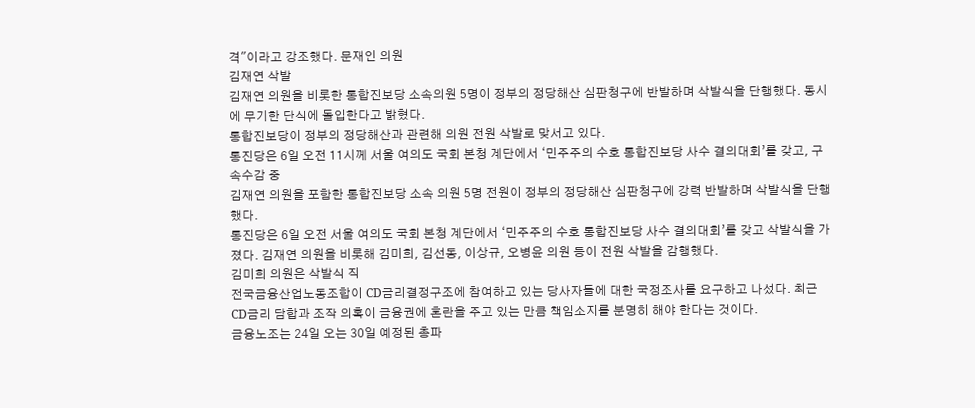격"이라고 강조했다. 문재인 의원
김재연 삭발
김재연 의원을 비롯한 통합진보당 소속의원 5명이 정부의 정당해산 심판청구에 반발하며 삭발식을 단행했다. 동시에 무기한 단식에 돌입한다고 밝혔다.
통합진보당이 정부의 정당해산과 관련해 의원 전원 삭발로 맞서고 있다.
통진당은 6일 오전 11시께 서울 여의도 국회 본청 계단에서 ‘민주주의 수호 통합진보당 사수 결의대회’를 갖고, 구속수감 중
김재연 의원을 포함한 통합진보당 소속 의원 5명 전원이 정부의 정당해산 심판청구에 강력 반발하며 삭발식을 단행했다.
통진당은 6일 오전 서울 여의도 국회 본청 계단에서 ‘민주주의 수호 통합진보당 사수 결의대회’를 갖고 삭발식을 가졌다. 김재연 의원을 비롯해 김미희, 김선동, 이상규, 오병윤 의원 등이 전원 삭발을 감행했다.
김미희 의원은 삭발식 직
전국금융산업노동조합이 CD금리결정구조에 참여하고 있는 당사자들에 대한 국정조사를 요구하고 나섰다. 최근 CD금리 담합과 조작 의혹이 금융권에 혼란을 주고 있는 만큼 책임소지를 분명히 해야 한다는 것이다.
금융노조는 24일 오는 30일 예정된 총파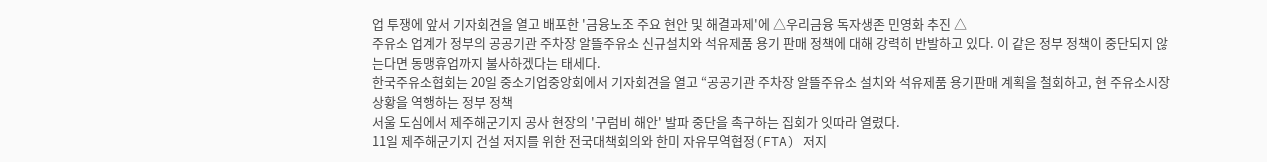업 투쟁에 앞서 기자회견을 열고 배포한 '금융노조 주요 현안 및 해결과제'에 △우리금융 독자생존 민영화 추진 △
주유소 업계가 정부의 공공기관 주차장 알뜰주유소 신규설치와 석유제품 용기 판매 정책에 대해 강력히 반발하고 있다. 이 같은 정부 정책이 중단되지 않는다면 동맹휴업까지 불사하겠다는 태세다.
한국주유소협회는 20일 중소기업중앙회에서 기자회견을 열고 “공공기관 주차장 알뜰주유소 설치와 석유제품 용기판매 계획을 철회하고, 현 주유소시장 상황을 역행하는 정부 정책
서울 도심에서 제주해군기지 공사 현장의 '구럼비 해안' 발파 중단을 촉구하는 집회가 잇따라 열렸다.
11일 제주해군기지 건설 저지를 위한 전국대책회의와 한미 자유무역협정(FTA) 저지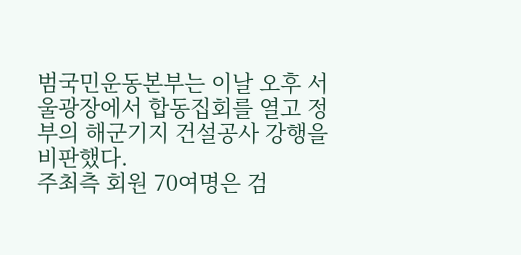범국민운동본부는 이날 오후 서울광장에서 합동집회를 열고 정부의 해군기지 건설공사 강행을 비판했다.
주최측 회원 70여명은 검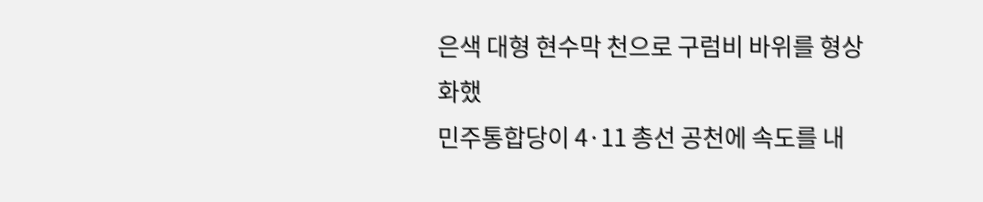은색 대형 현수막 천으로 구럼비 바위를 형상화했
민주통합당이 4·11 총선 공천에 속도를 내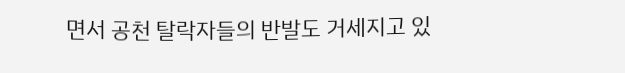면서 공천 탈락자들의 반발도 거세지고 있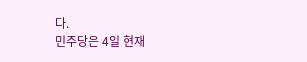다.
민주당은 4일 현재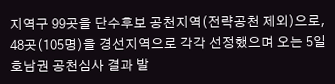지역구 99곳을 단수후보 공천지역(전략공천 제외)으로, 48곳(105명)을 경선지역으로 각각 선정했으며 오는 5일 호남권 공천심사 결과 발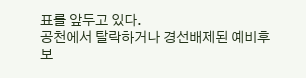표를 앞두고 있다.
공천에서 탈락하거나 경선배제된 예비후보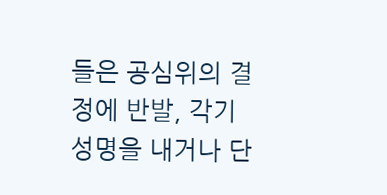들은 공심위의 결정에 반발, 각기 성명을 내거나 단